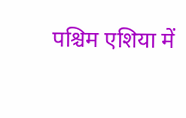पश्चिम एशिया में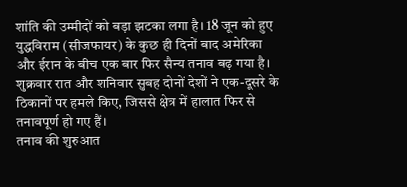शांति की उम्मीदों को बड़ा झटका लगा है। 18 जून को हुए युद्धविराम (सीजफायर) के कुछ ही दिनों बाद अमेरिका और ईरान के बीच एक बार फिर सैन्य तनाव बढ़ गया है। शुक्रवार रात और शनिवार सुबह दोनों देशों ने एक-दूसरे के ठिकानों पर हमले किए, जिससे क्षेत्र में हालात फिर से तनावपूर्ण हो गए हैं।
तनाव की शुरुआत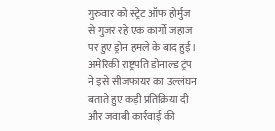गुरुवार को स्ट्रेट ऑफ होर्मुज से गुजर रहे एक कार्गो जहाज पर हुए ड्रोन हमले के बाद हुई। अमेरिकी राष्ट्रपति डोनाल्ड ट्रंप ने इसे सीजफायर का उल्लंघन बताते हुए कड़ी प्रतिक्रिया दी और जवाबी कार्रवाई की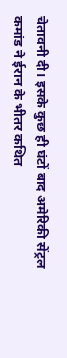चेतावनी दी। इसके कुछ ही घंटों बाद अमेरिकी सेंट्रल कमांड ने ईरान के भीतर कथित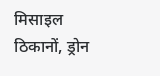मिसाइल ठिकानों, ड्रोन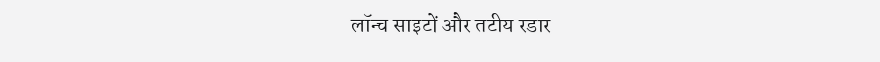लॉन्च साइटों और तटीय रडार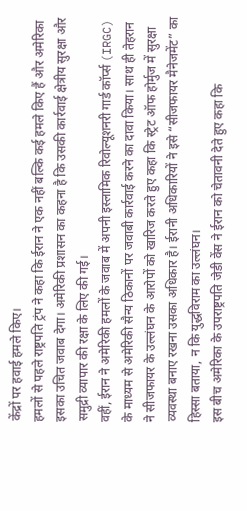केंद्रों पर हवाई हमले किए।
हमलों से पहले राष्ट्रपति ट्रंप ने कहा कि ईरान ने एक नहीं बल्कि कई हमले किए हैं और अमेरिका इसका उचित जवाब देगा। अमेरिकी प्रशासन का कहना है कि उसकी कार्रवाई क्षेत्रीय सुरक्षा और समुद्री व्यापार की रक्षा के लिए की गई।
वहीं, ईरान ने अमेरिकी हमलों के जवाब में अपनी इस्लामिक रिवोल्यूशनरी गार्ड कॉर्प्स (IRGC) के माध्यम से अमेरिकी सैन्य ठिकानों पर जवाबी कार्रवाई करने का दावा किया। साथ ही तेहरान ने सीजफायर के उल्लंघन के आरोपों को खारिज करते हुए कहा कि स्ट्रेट ऑफ होर्मुज में सुरक्षा व्यवस्था बनाए रखना उसका अधिकार है। ईरानी अधिकारियों ने इसे “सीजफायर मैनेजमेंट” का हिस्सा बताया, न कि युद्धविराम का उल्लंघन।
इस बीच अमेरिका के उपराष्ट्रपति जेडी वेंस ने ईरान को चेतावनी देते हुए कहा कि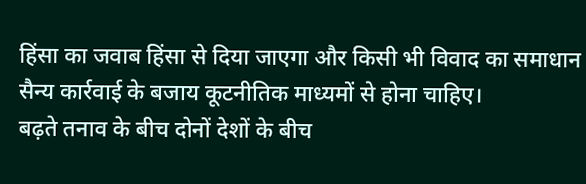हिंसा का जवाब हिंसा से दिया जाएगा और किसी भी विवाद का समाधान सैन्य कार्रवाई के बजाय कूटनीतिक माध्यमों से होना चाहिए।
बढ़ते तनाव के बीच दोनों देशों के बीच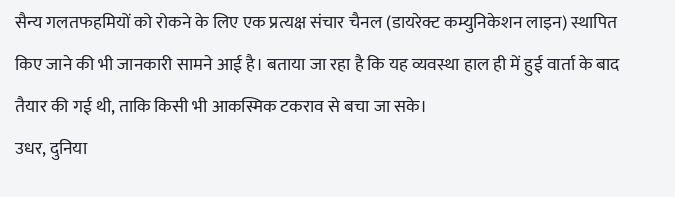सैन्य गलतफहमियों को रोकने के लिए एक प्रत्यक्ष संचार चैनल (डायरेक्ट कम्युनिकेशन लाइन) स्थापित किए जाने की भी जानकारी सामने आई है। बताया जा रहा है कि यह व्यवस्था हाल ही में हुई वार्ता के बाद तैयार की गई थी, ताकि किसी भी आकस्मिक टकराव से बचा जा सके।
उधर, दुनिया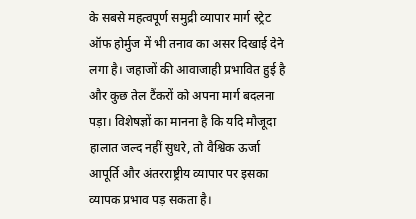के सबसे महत्वपूर्ण समुद्री व्यापार मार्ग स्ट्रेट ऑफ होर्मुज में भी तनाव का असर दिखाई देने लगा है। जहाजों की आवाजाही प्रभावित हुई है और कुछ तेल टैंकरों को अपना मार्ग बदलना पड़ा। विशेषज्ञों का मानना है कि यदि मौजूदा हालात जल्द नहीं सुधरे, तो वैश्विक ऊर्जा आपूर्ति और अंतरराष्ट्रीय व्यापार पर इसका व्यापक प्रभाव पड़ सकता है।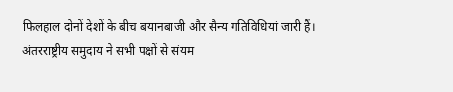फिलहाल दोनों देशों के बीच बयानबाजी और सैन्य गतिविधियां जारी हैं। अंतरराष्ट्रीय समुदाय ने सभी पक्षों से संयम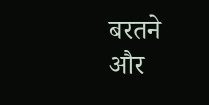बरतने और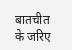बातचीत के जरिए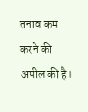तनाव कम करने की अपील की है।